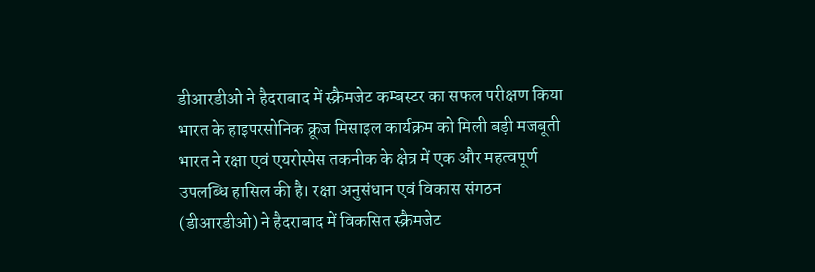डीआरडीओ ने हैदराबाद में स्क्रैमजेट कम्बस्टर का सफल परीक्षण किया
भारत के हाइपरसोनिक क्रूज मिसाइल कार्यक्रम को मिली बड़ी मजबूती
भारत ने रक्षा एवं एयरोस्पेस तकनीक के क्षेत्र में एक और महत्वपूर्ण उपलब्धि हासिल की है। रक्षा अनुसंधान एवं विकास संगठन (डीआरडीओ) ने हैदराबाद में विकसित स्क्रैमजेट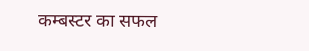कम्बस्टर का सफल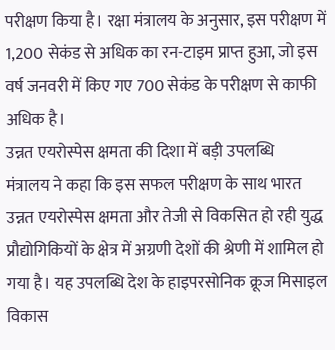परीक्षण किया है। रक्षा मंत्रालय के अनुसार, इस परीक्षण में 1,200 सेकंड से अधिक का रन-टाइम प्राप्त हुआ, जो इस वर्ष जनवरी में किए गए 700 सेकंड के परीक्षण से काफी अधिक है।
उन्नत एयरोस्पेस क्षमता की दिशा में बड़ी उपलब्धि
मंत्रालय ने कहा कि इस सफल परीक्षण के साथ भारत उन्नत एयरोस्पेस क्षमता और तेजी से विकसित हो रही युद्ध प्रौद्योगिकियों के क्षेत्र में अग्रणी देशों की श्रेणी में शामिल हो गया है। यह उपलब्धि देश के हाइपरसोनिक क्रूज मिसाइल विकास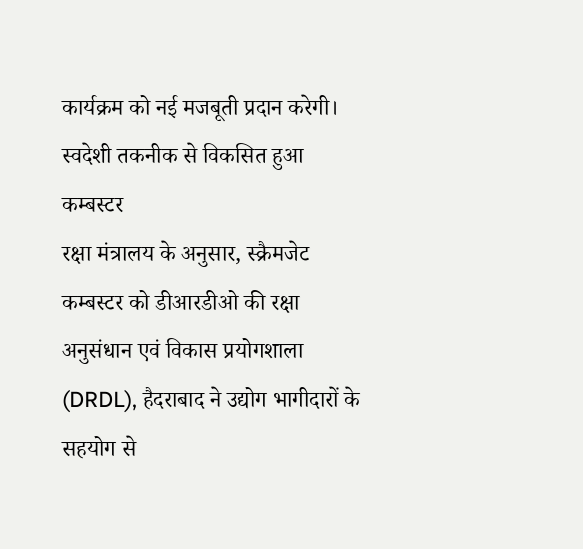कार्यक्रम को नई मजबूती प्रदान करेगी।
स्वदेशी तकनीक से विकसित हुआ कम्बस्टर
रक्षा मंत्रालय के अनुसार, स्क्रैमजेट कम्बस्टर को डीआरडीओ की रक्षा अनुसंधान एवं विकास प्रयोगशाला (DRDL), हैदराबाद ने उद्योग भागीदारों के सहयोग से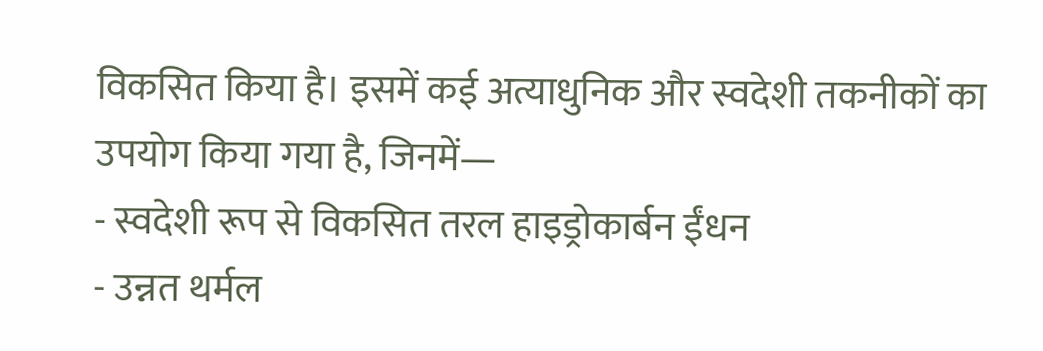विकसित किया है। इसमें कई अत्याधुनिक और स्वदेशी तकनीकों का उपयोग किया गया है, जिनमें—
- स्वदेशी रूप से विकसित तरल हाइड्रोकार्बन ईंधन
- उन्नत थर्मल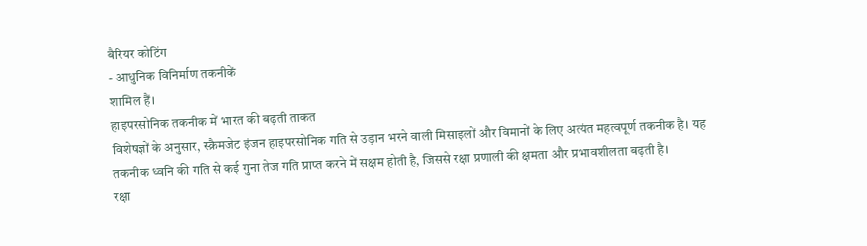बैरियर कोटिंग
- आधुनिक विनिर्माण तकनीकें
शामिल हैं।
हाइपरसोनिक तकनीक में भारत की बढ़ती ताकत
विशेषज्ञों के अनुसार, स्क्रैमजेट इंजन हाइपरसोनिक गति से उड़ान भरने वाली मिसाइलों और विमानों के लिए अत्यंत महत्वपूर्ण तकनीक है। यह तकनीक ध्वनि की गति से कई गुना तेज गति प्राप्त करने में सक्षम होती है, जिससे रक्षा प्रणाली की क्षमता और प्रभावशीलता बढ़ती है।
रक्षा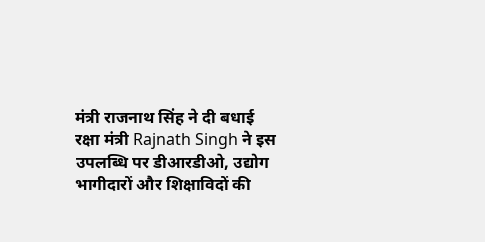मंत्री राजनाथ सिंह ने दी बधाई
रक्षा मंत्री Rajnath Singh ने इस उपलब्धि पर डीआरडीओ, उद्योग भागीदारों और शिक्षाविदों की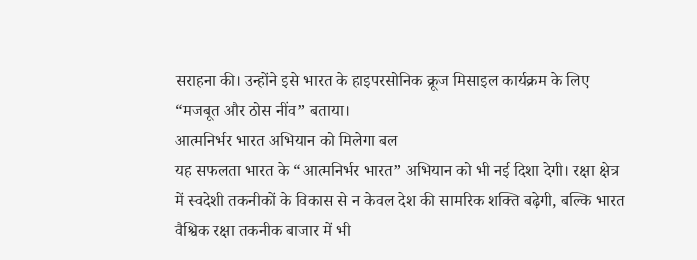सराहना की। उन्होंने इसे भारत के हाइपरसोनिक क्रूज मिसाइल कार्यक्रम के लिए “मजबूत और ठोस नींव” बताया।
आत्मनिर्भर भारत अभियान को मिलेगा बल
यह सफलता भारत के “आत्मनिर्भर भारत” अभियान को भी नई दिशा देगी। रक्षा क्षेत्र में स्वदेशी तकनीकों के विकास से न केवल देश की सामरिक शक्ति बढ़ेगी, बल्कि भारत वैश्विक रक्षा तकनीक बाजार में भी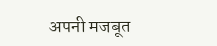अपनी मजबूत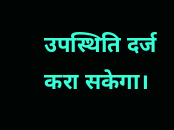उपस्थिति दर्ज करा सकेगा।